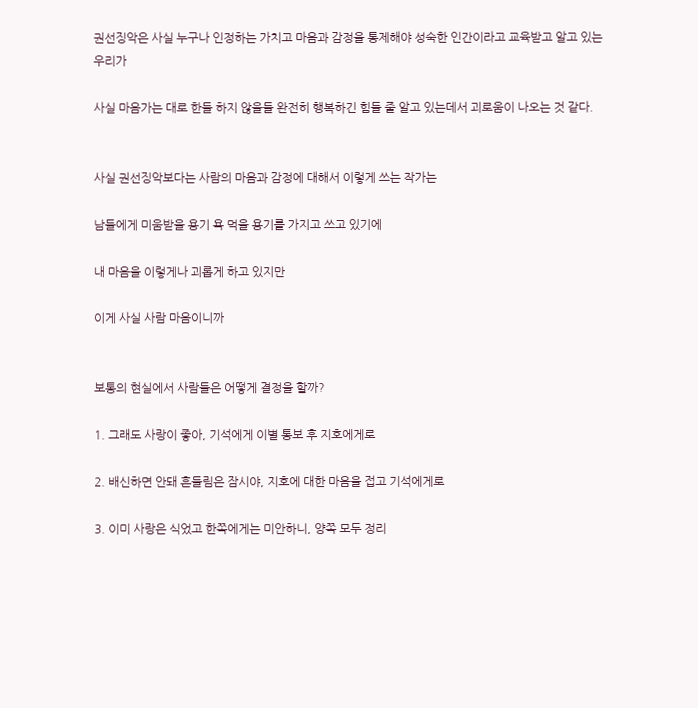권선징악은 사실 누구나 인정하는 가치고 마음과 감정을 통제해야 성숙한 인간이라고 교육받고 알고 있는 우리가

사실 마음가는 대로 한들 하지 않을들 완전히 행복하긴 힘들 줄 알고 있는데서 괴로움이 나오는 것 같다.


사실 권선징악보다는 사람의 마음과 감정에 대해서 이렇게 쓰는 작가는

남들에게 미움받을 용기 욕 먹을 용기를 가지고 쓰고 있기에

내 마음을 이렇게나 괴롭게 하고 있지만

이게 사실 사람 마음이니까


보통의 현실에서 사람들은 어떻게 결정을 할까?

1. 그래도 사랑이 좋아, 기석에게 이별 통보 후 지호에게로

2. 배신하면 안돼 흔들림은 잠시야, 지호에 대한 마음을 접고 기석에게로

3. 이미 사랑은 식었고 한쪽에게는 미안하니, 양쪽 모두 정리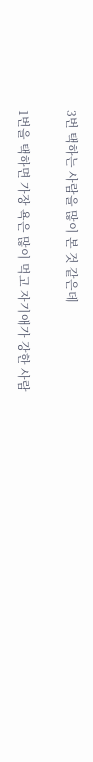3번 택하는 사람을 많이 본 것 같은데

1번을 택하면 가장 욕은 많이 먹고 자기애가 강한 사람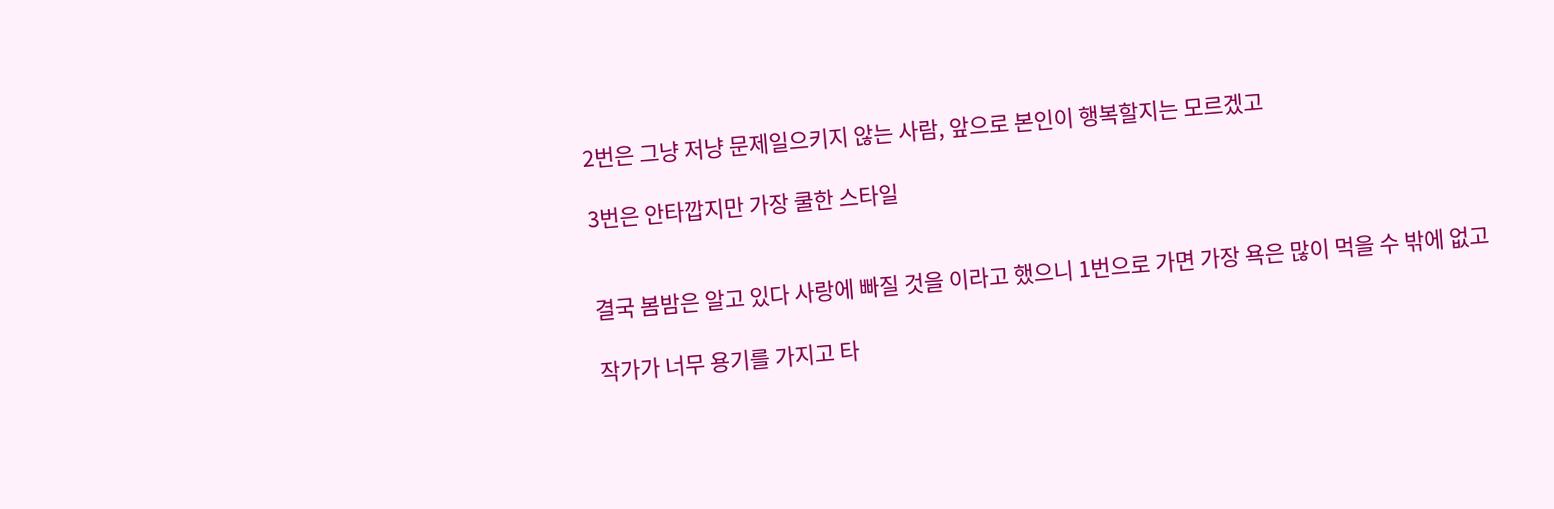2번은 그냥 저냥 문제일으키지 않는 사람, 앞으로 본인이 행복할지는 모르겠고

3번은 안타깝지만 가장 쿨한 스타일


결국 봄밤은 알고 있다 사랑에 빠질 것을 이라고 했으니 1번으로 가면 가장 욕은 많이 먹을 수 밖에 없고

작가가 너무 용기를 가지고 타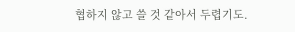협하지 않고 쓸 것 같아서 두렵기도.